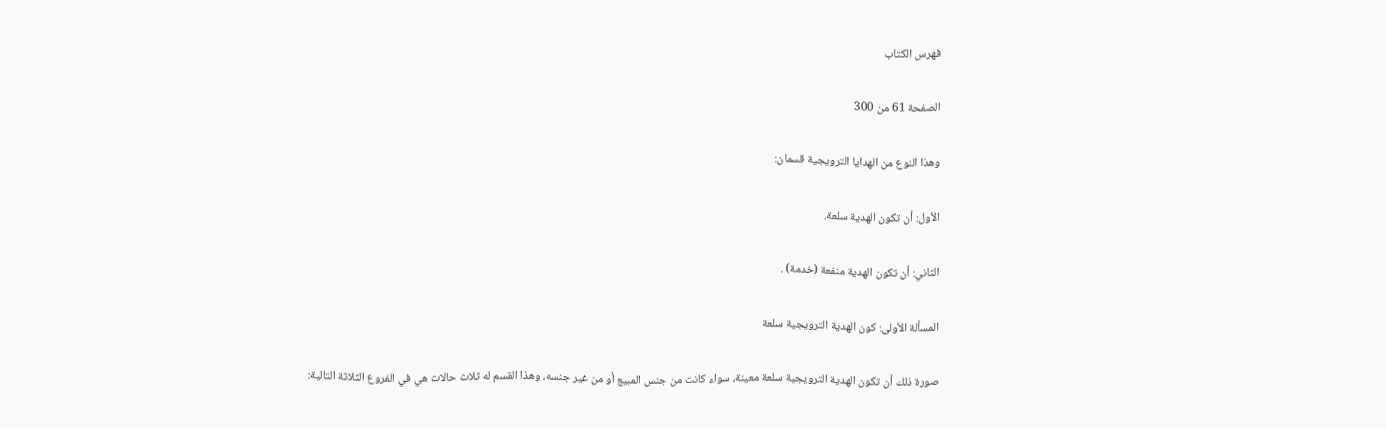فهرس الكتاب

الصفحة 61 من 300

وهذا النوع من الهدايا الترويجية قسمان:

الأول: أن تكون الهدية سلعة.

الثاني: أن تكون الهدية منفعة (خدمة) .

المسألة الأولى: كون الهدية الترويجية سلعة

صورة ذلك أن تكون الهدية الترويجية سلعة معينة، سواء كانت من جنس المبيع أو من غير جنسه، وهذا القسم له ثلاث حالات هي في الفروع الثلاثة التالية: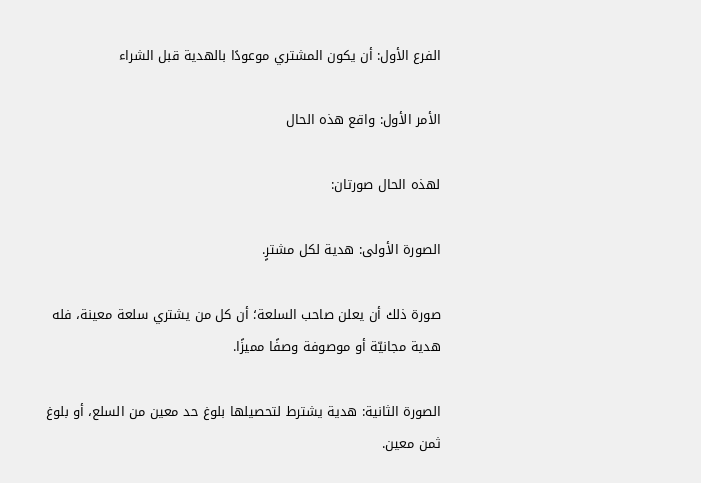الفرع الأول: أن يكون المشتري موعودًا بالهدية قبل الشراء

الأمر الأول: واقع هذه الحال

لهذه الحال صورتان:

الصورة الأولى: هدية لكل مشترٍ.

صورة ذلك أن يعلن صاحب السلعة؛ أن كل من يشتري سلعة معينة، فله هدية مجانيّة أو موصوفة وصفًا مميزًا.

الصورة الثانية: هدية يشترط لتحصيلها بلوغ حد معين من السلع، أو بلوغ ثمن معين.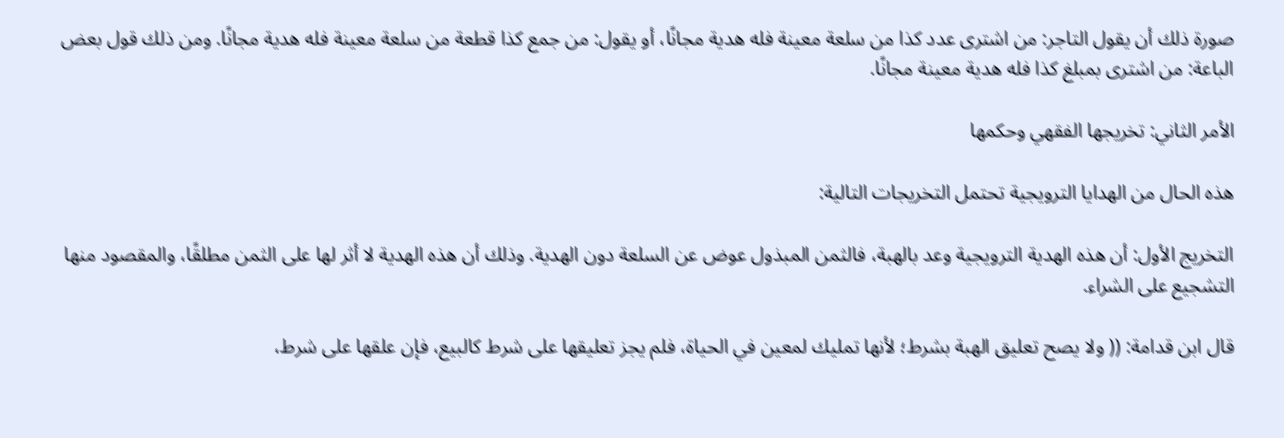صورة ذلك أن يقول التاجر: من اشترى عدد كذا من سلعة معينة فله هدية مجانًا، أو يقول: من جمع كذا قطعة من سلعة معينة فله هدية مجانًا. ومن ذلك قول بعض الباعة: من اشترى بمبلغ كذا فله هدية معينة مجانًا.

الأمر الثاني: تخريجها الفقهي وحكمها

هذه الحال من الهدايا الترويجية تحتمل التخريجات التالية:

التخريج الأول: أن هذه الهدية الترويجية وعد بالهبة، فالثمن المبذول عوض عن السلعة دون الهدية. وذلك أن هذه الهدية لا أثر لها على الثمن مطلقًا، والمقصود منها التشجيع على الشراء.

قال ابن قدامة: (( ولا يصح تعليق الهبة بشرط؛ لأنها تمليك لمعين في الحياة، فلم يجز تعليقها على شرط كالبيع، فإن علقها على شرط،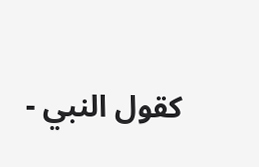كقول النبي -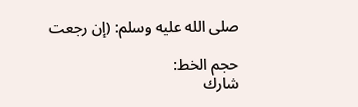صلى الله عليه وسلم: (إن رجعت

حجم الخط:
شارك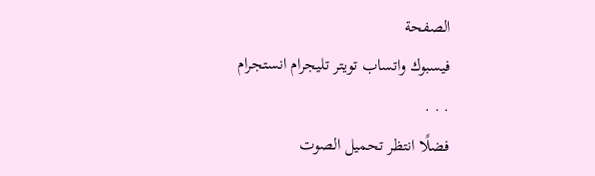الصفحة
فيسبوك واتساب تويتر تليجرام انستجرام
. . .
فضلًا انتظر تحميل الصوت